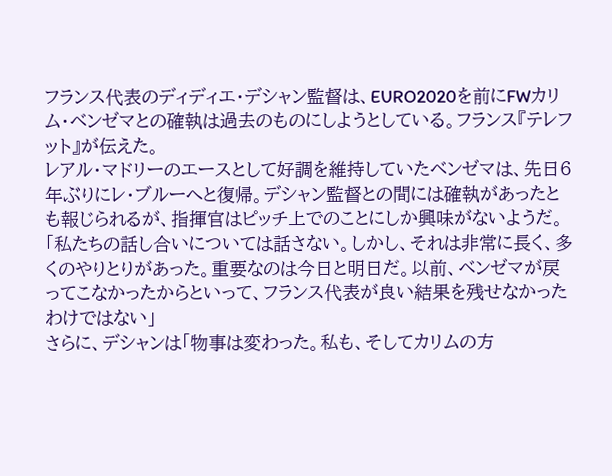フランス代表のディディエ・デシャン監督は、EURO2020を前にFWカリム・ベンゼマとの確執は過去のものにしようとしている。フランス『テレフット』が伝えた。
レアル・マドリーのエースとして好調を維持していたベンゼマは、先日6年ぶりにレ・ブルーへと復帰。デシャン監督との間には確執があったとも報じられるが、指揮官はピッチ上でのことにしか興味がないようだ。
「私たちの話し合いについては話さない。しかし、それは非常に長く、多くのやりとりがあった。重要なのは今日と明日だ。以前、ベンゼマが戻ってこなかったからといって、フランス代表が良い結果を残せなかったわけではない」
さらに、デシャンは「物事は変わった。私も、そしてカリムの方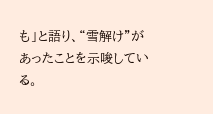も」と語り、“雪解け”があったことを示唆している。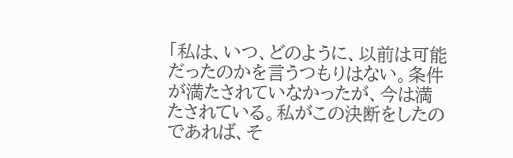「私は、いつ、どのように、以前は可能だったのかを言うつもりはない。条件が満たされていなかったが、今は満たされている。私がこの決断をしたのであれば、そ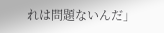れは問題ないんだ」